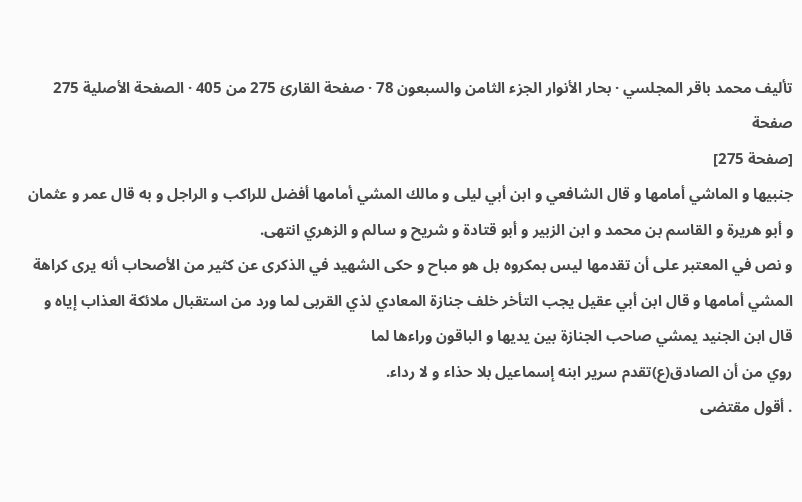تأليف محمد باقر المجلسي · بحار الأنوار الجزء الثامن والسبعون 78 · صفحة القارئ 275 من 405 · الصفحة الأصلية 275
صفحة
[صفحة 275]
جنبيها و الماشي أمامها و قال الشافعي و ابن أبي ليلى و مالك المشي أمامها أفضل للراكب و الراجل و به قال عمر و عثمان و أبو هريرة و القاسم بن محمد و ابن الزبير و أبو قتادة و شريح و سالم و الزهري انتهى.
و نص في المعتبر على أن تقدمها ليس بمكروه بل هو مباح و حكى الشهيد في الذكرى عن كثير من الأصحاب أنه يرى كراهة المشي أمامها و قال ابن أبي عقيل يجب التأخر خلف جنازة المعادي لذي القربى لما ورد من استقبال ملائكة العذاب إياه و قال ابن الجنيد يمشي صاحب الجنازة بين يديها و الباقون وراءها لما
روي من أن الصادق(ع)تقدم سرير ابنه إسماعيل بلا حذاء و لا رداء.
. أقول مقتضى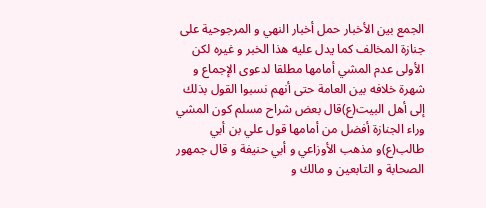الجمع بين الأخبار حمل أخبار النهي و المرجوحية على جنازة المخالف كما يدل عليه هذا الخبر و غيره لكن الأولى عدم المشي أمامها مطلقا لدعوى الإجماع و شهرة خلافه بين العامة حتى أنهم نسبوا القول بذلك إلى أهل البيت(ع)قال بعض شراح مسلم كون المشي وراء الجنازة أفضل من أمامها قول علي بن أبي طالب(ع)و مذهب الأوزاعي و أبي حنيفة و قال جمهور الصحابة و التابعين و مالك و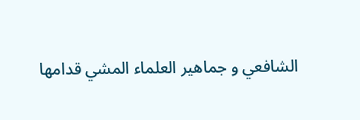الشافعي و جماهير العلماء المشي قدامها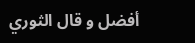أفضل و قال الثوري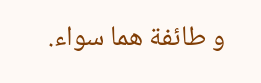و طائفة هما سواء.